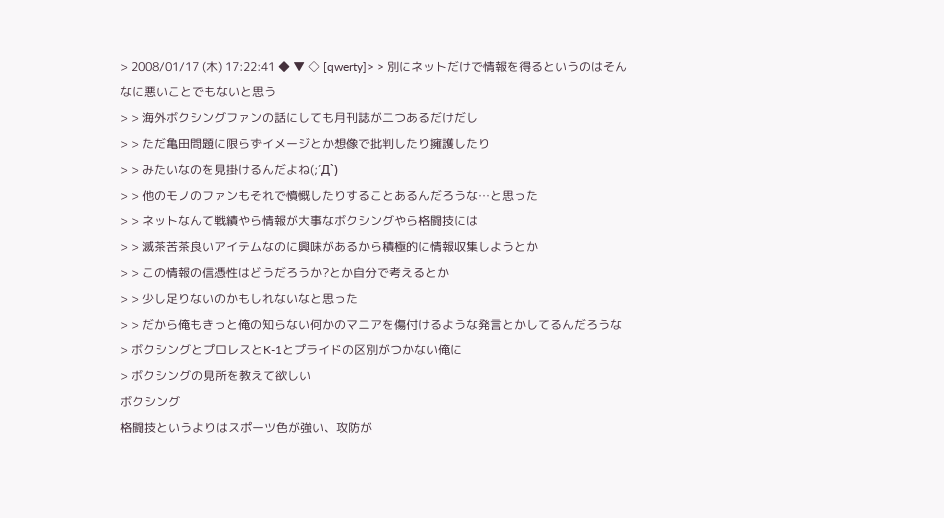> 2008/01/17 (木) 17:22:41 ◆ ▼ ◇ [qwerty]> > 別にネットだけで情報を得るというのはそんなに悪いことでもないと思う
> > 海外ボクシングファンの話にしても月刊誌が二つあるだけだし
> > ただ亀田問題に限らずイメージとか想像で批判したり擁護したり
> > みたいなのを見掛けるんだよね(;´Д`)
> > 他のモノのファンもそれで憤慨したりすることあるんだろうな…と思った
> > ネットなんて戦績やら情報が大事なボクシングやら格闘技には
> > 滅茶苦茶良いアイテムなのに興味があるから積極的に情報収集しようとか
> > この情報の信憑性はどうだろうか?とか自分で考えるとか
> > 少し足りないのかもしれないなと思った
> > だから俺もきっと俺の知らない何かのマニアを傷付けるような発言とかしてるんだろうな
> ボクシングとプロレスとK-1とプライドの区別がつかない俺に
> ボクシングの見所を教えて欲しい
ボクシング
格闘技というよりはスポーツ色が強い、攻防が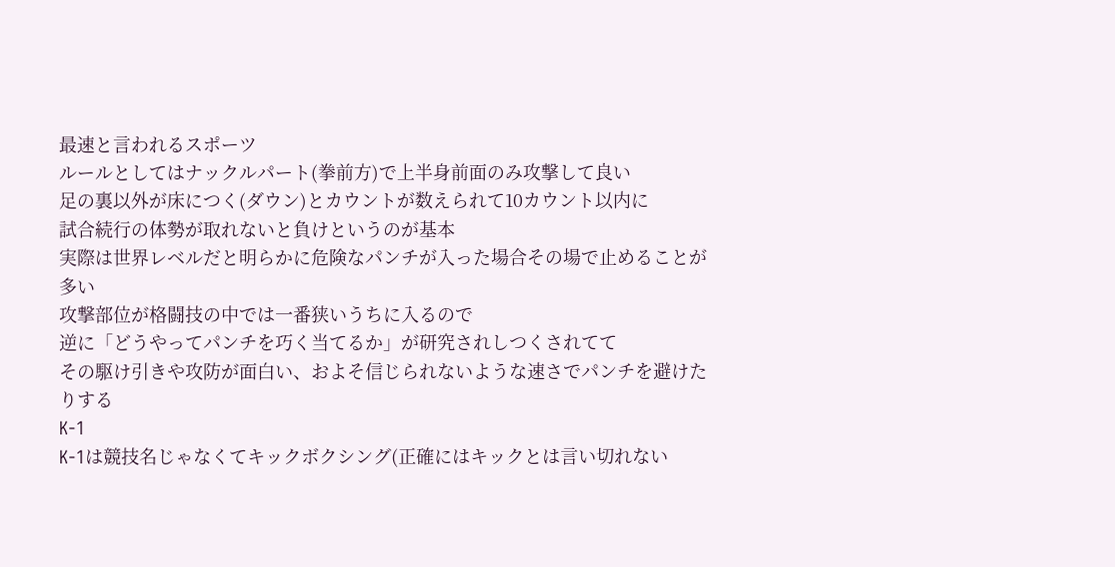最速と言われるスポーツ
ルールとしてはナックルパート(拳前方)で上半身前面のみ攻撃して良い
足の裏以外が床につく(ダウン)とカウントが数えられて10カウント以内に
試合続行の体勢が取れないと負けというのが基本
実際は世界レベルだと明らかに危険なパンチが入った場合その場で止めることが多い
攻撃部位が格闘技の中では一番狭いうちに入るので
逆に「どうやってパンチを巧く当てるか」が研究されしつくされてて
その駆け引きや攻防が面白い、およそ信じられないような速さでパンチを避けたりする
K-1
K-1は競技名じゃなくてキックボクシング(正確にはキックとは言い切れない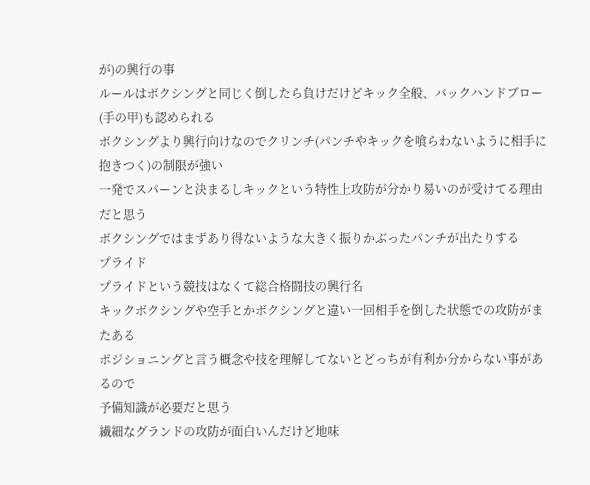が)の興行の事
ルールはボクシングと同じく倒したら負けだけどキック全般、バックハンドブロー(手の甲)も認められる
ボクシングより興行向けなのでクリンチ(パンチやキックを喰らわないように相手に抱きつく)の制限が強い
一発でスパーンと決まるしキックという特性上攻防が分かり易いのが受けてる理由だと思う
ボクシングではまずあり得ないような大きく振りかぶったパンチが出たりする
プライド
プライドという競技はなくて総合格闘技の興行名
キックボクシングや空手とかボクシングと違い一回相手を倒した状態での攻防がまたある
ポジショニングと言う概念や技を理解してないとどっちが有利か分からない事があるので
予備知識が必要だと思う
繊細なグランドの攻防が面白いんだけど地味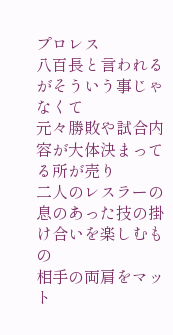プロレス
八百長と言われるがそういう事じゃなくて
元々勝敗や試合内容が大体決まってる所が売り
二人のレスラーの息のあった技の掛け合いを楽しむもの
相手の両肩をマット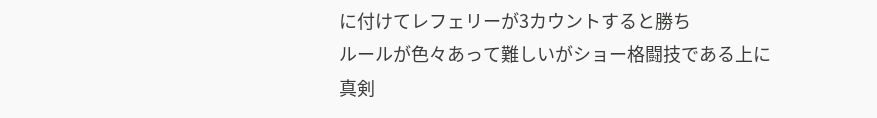に付けてレフェリーが3カウントすると勝ち
ルールが色々あって難しいがショー格闘技である上に
真剣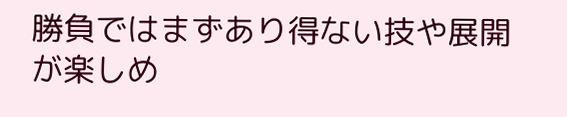勝負ではまずあり得ない技や展開が楽しめ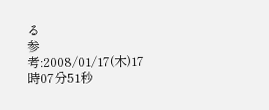る
参考:2008/01/17(木)17時07分51秒